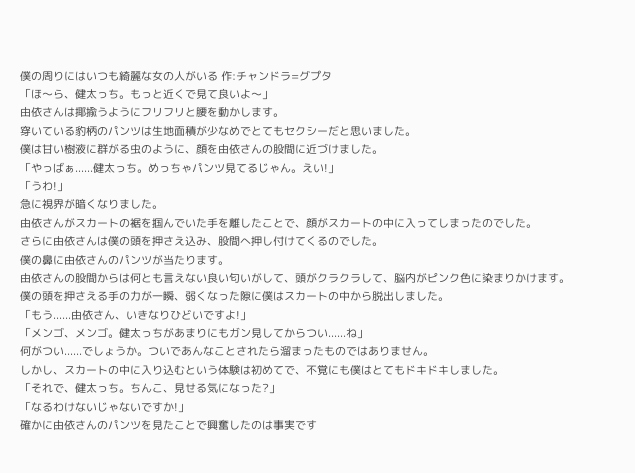僕の周りにはいつも綺麗な女の人がいる 作:チャンドラ=グプタ
「ほ〜ら、健太っち。もっと近くで見て良いよ〜」
由依さんは揶揄うようにフリフリと腰を動かします。
穿いている豹柄のパンツは生地面積が少なめでとてもセクシーだと思いました。
僕は甘い樹液に群がる虫のように、顔を由依さんの股間に近づけました。
「やっばぁ......健太っち。めっちゃパンツ見てるじゃん。えい!」
「うわ!」
急に視界が暗くなりました。
由依さんがスカートの裾を掴んでいた手を離したことで、顔がスカートの中に入ってしまったのでした。
さらに由依さんは僕の頭を押さえ込み、股間へ押し付けてくるのでした。
僕の鼻に由依さんのパンツが当たります。
由依さんの股間からは何とも言えない良い匂いがして、頭がクラクラして、脳内がピンク色に染まりかけます。
僕の頭を押さえる手の力が一瞬、弱くなった隙に僕はスカートの中から脱出しました。
「もう......由依さん、いきなりひどいですよ!」
「メンゴ、メンゴ。健太っちがあまりにもガン見してからつい......ね」
何がつい......でしょうか。ついであんなことされたら溜まったものではありません。
しかし、スカートの中に入り込むという体験は初めてで、不覚にも僕はとてもドキドキしました。
「それで、健太っち。ちんこ、見せる気になった?」
「なるわけないじゃないですか!」
確かに由依さんのパンツを見たことで興奮したのは事実です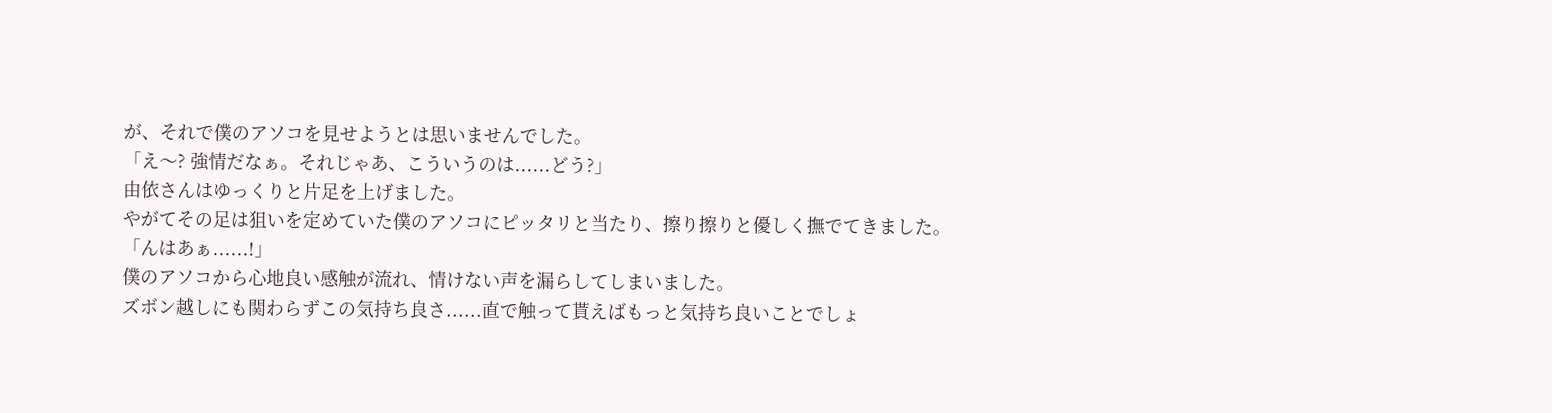が、それで僕のアソコを見せようとは思いませんでした。
「え〜? 強情だなぁ。それじゃあ、こういうのは......どう?」
由依さんはゆっくりと片足を上げました。
やがてその足は狙いを定めていた僕のアソコにピッタリと当たり、擦り擦りと優しく撫でてきました。
「んはあぁ......!」
僕のアソコから心地良い感触が流れ、情けない声を漏らしてしまいました。
ズボン越しにも関わらずこの気持ち良さ......直で触って貰えばもっと気持ち良いことでしょ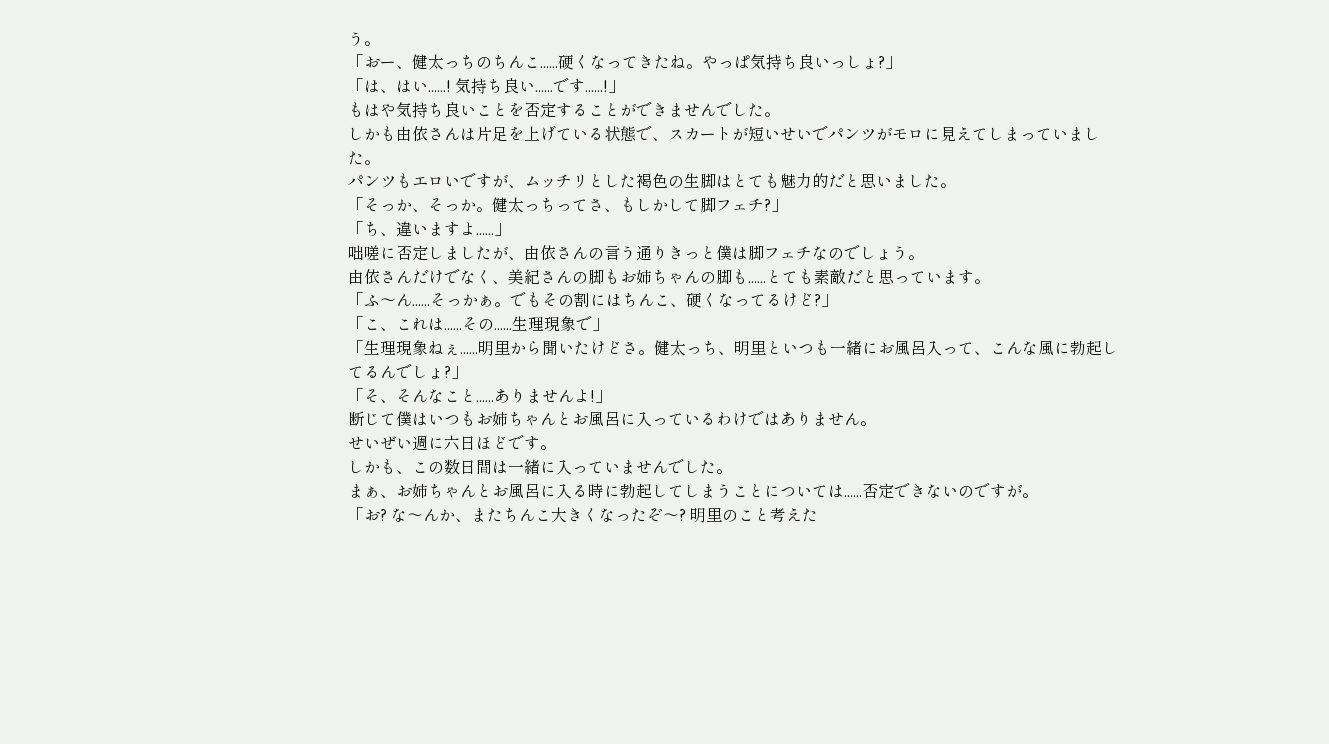う。
「おー、健太っちのちんこ......硬くなってきたね。やっぱ気持ち良いっしょ?」
「は、はい......! 気持ち良い......です......!」
もはや気持ち良いことを否定することができませんでした。
しかも由依さんは片足を上げている状態で、スカートが短いせいでパンツがモロに見えてしまっていました。
パンツもエロいですが、ムッチリとした褐色の生脚はとても魅力的だと思いました。
「そっか、そっか。健太っちってさ、もしかして脚フェチ?」
「ち、違いますよ......」
咄嗟に否定しましたが、由依さんの言う通りきっと僕は脚フェチなのでしょう。
由依さんだけでなく、美紀さんの脚もお姉ちゃんの脚も......とても素敵だと思っています。
「ふ〜ん......そっかぁ。でもその割にはちんこ、硬くなってるけど?」
「こ、これは......その......生理現象で」
「生理現象ねぇ......明里から聞いたけどさ。健太っち、明里といつも一緒にお風呂入って、こんな風に勃起してるんでしょ?」
「そ、そんなこと......ありませんよ!」
断じて僕はいつもお姉ちゃんとお風呂に入っているわけではありません。
せいぜい週に六日ほどです。
しかも、この数日間は一緒に入っていませんでした。
まぁ、お姉ちゃんとお風呂に入る時に勃起してしまうことについては......否定できないのですが。
「お? な〜んか、またちんこ大きくなったぞ〜? 明里のこと考えた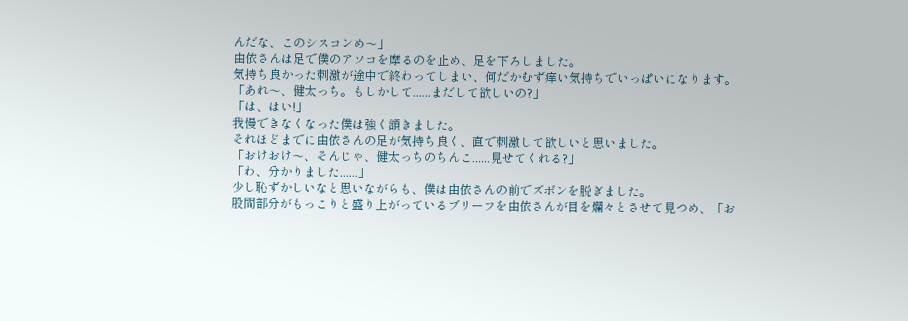んだな、このシスコンめ〜」
由依さんは足で僕のアソコを摩るのを止め、足を下ろしました。
気持ち良かった刺激が途中で終わってしまい、何だかむず痒い気持ちでいっぱいになります。
「あれ〜、健太っち。もしかして......まだして欲しいの?」
「は、はい!」
我慢できなくなった僕は強く頷きました。
それほどまでに由依さんの足が気持ち良く、直で刺激して欲しいと思いました。
「おけおけ〜、そんじゃ、健太っちのちんこ......見せてくれる?」
「わ、分かりました......」
少し恥ずかしいなと思いながらも、僕は由依さんの前でズボンを脱ぎました。
股間部分がもっこりと盛り上がっているブリーフを由依さんが目を爛々とさせて見つめ、「お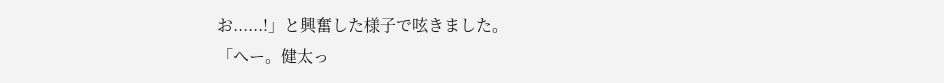お......!」と興奮した様子で呟きました。
「へー。健太っ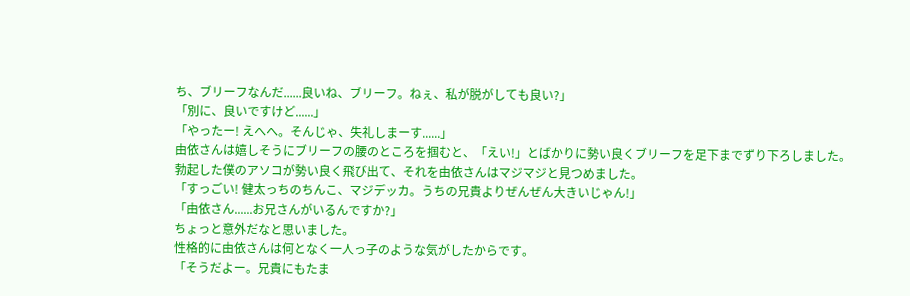ち、ブリーフなんだ......良いね、ブリーフ。ねぇ、私が脱がしても良い?」
「別に、良いですけど......」
「やったー! えへへ。そんじゃ、失礼しまーす......」
由依さんは嬉しそうにブリーフの腰のところを掴むと、「えい!」とばかりに勢い良くブリーフを足下までずり下ろしました。
勃起した僕のアソコが勢い良く飛び出て、それを由依さんはマジマジと見つめました。
「すっごい! 健太っちのちんこ、マジデッカ。うちの兄貴よりぜんぜん大きいじゃん!」
「由依さん......お兄さんがいるんですか?」
ちょっと意外だなと思いました。
性格的に由依さんは何となく一人っ子のような気がしたからです。
「そうだよー。兄貴にもたま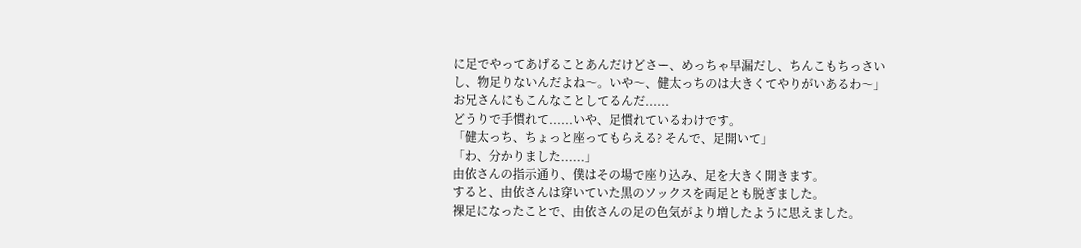に足でやってあげることあんだけどさー、めっちゃ早漏だし、ちんこもちっさいし、物足りないんだよね〜。いや〜、健太っちのは大きくてやりがいあるわ〜」
お兄さんにもこんなことしてるんだ......
どうりで手慣れて......いや、足慣れているわけです。
「健太っち、ちょっと座ってもらえる? そんで、足開いて」
「わ、分かりました......」
由依さんの指示通り、僕はその場で座り込み、足を大きく開きます。
すると、由依さんは穿いていた黒のソックスを両足とも脱ぎました。
裸足になったことで、由依さんの足の色気がより増したように思えました。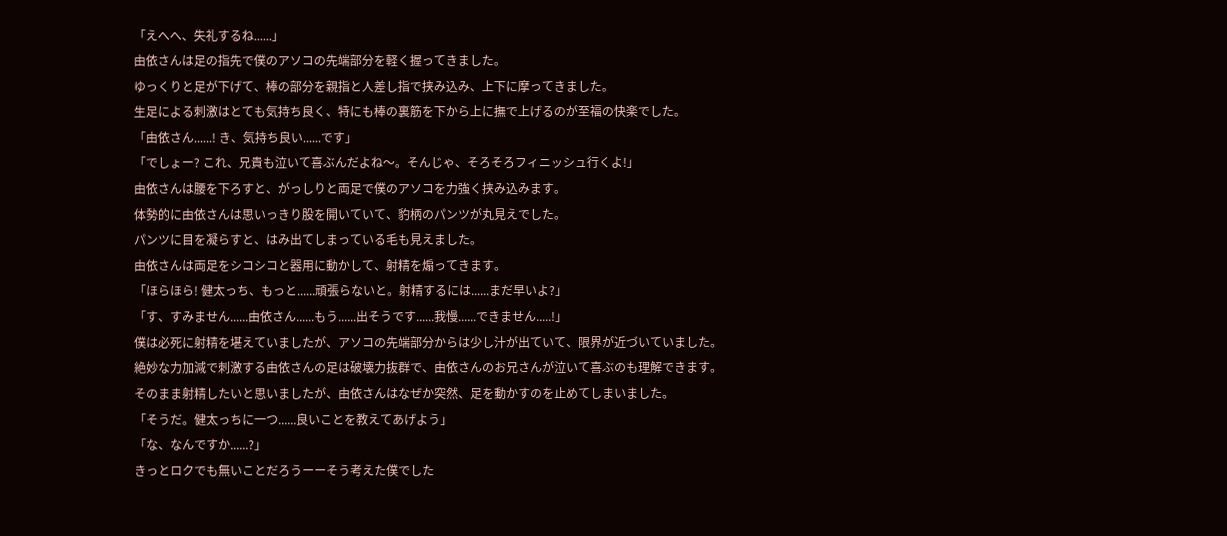「えへへ、失礼するね......」
由依さんは足の指先で僕のアソコの先端部分を軽く握ってきました。
ゆっくりと足が下げて、棒の部分を親指と人差し指で挟み込み、上下に摩ってきました。
生足による刺激はとても気持ち良く、特にも棒の裏筋を下から上に撫で上げるのが至福の快楽でした。
「由依さん......! き、気持ち良い......です」
「でしょー? これ、兄貴も泣いて喜ぶんだよね〜。そんじゃ、そろそろフィニッシュ行くよ!」
由依さんは腰を下ろすと、がっしりと両足で僕のアソコを力強く挟み込みます。
体勢的に由依さんは思いっきり股を開いていて、豹柄のパンツが丸見えでした。
パンツに目を凝らすと、はみ出てしまっている毛も見えました。
由依さんは両足をシコシコと器用に動かして、射精を煽ってきます。
「ほらほら! 健太っち、もっと......頑張らないと。射精するには......まだ早いよ?」
「す、すみません......由依さん......もう......出そうです......我慢......できません.....!」
僕は必死に射精を堪えていましたが、アソコの先端部分からは少し汁が出ていて、限界が近づいていました。
絶妙な力加減で刺激する由依さんの足は破壊力抜群で、由依さんのお兄さんが泣いて喜ぶのも理解できます。
そのまま射精したいと思いましたが、由依さんはなぜか突然、足を動かすのを止めてしまいました。
「そうだ。健太っちに一つ......良いことを教えてあげよう」
「な、なんですか......?」
きっとロクでも無いことだろうーーそう考えた僕でした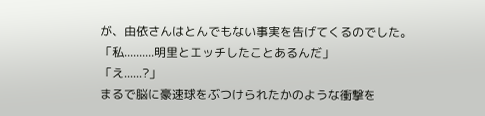が、由依さんはとんでもない事実を告げてくるのでした。
「私..........明里とエッチしたことあるんだ」
「え......?」
まるで脳に豪速球をぶつけられたかのような衝撃を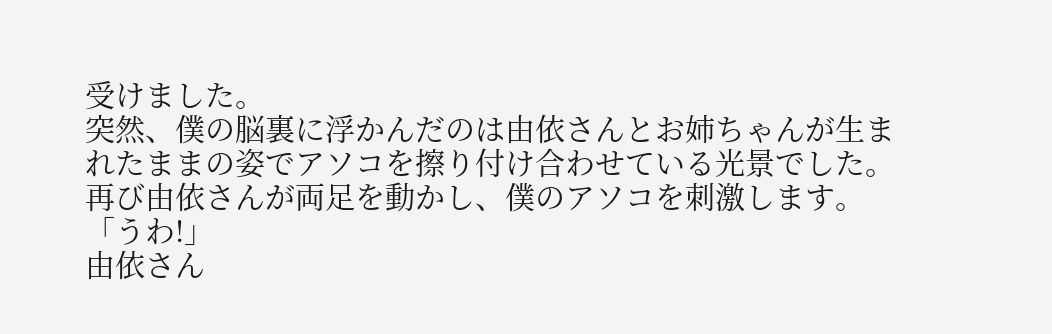受けました。
突然、僕の脳裏に浮かんだのは由依さんとお姉ちゃんが生まれたままの姿でアソコを擦り付け合わせている光景でした。
再び由依さんが両足を動かし、僕のアソコを刺激します。
「うわ!」
由依さん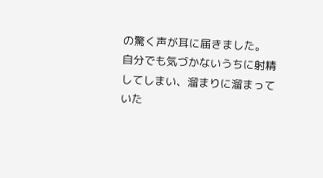の驚く声が耳に届きました。
自分でも気づかないうちに射精してしまい、溜まりに溜まっていた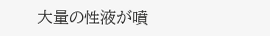大量の性液が噴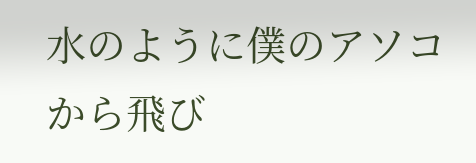水のように僕のアソコから飛び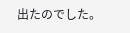出たのでした。